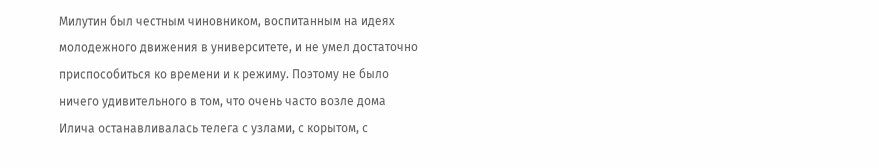Милутин был честным чиновником, воспитанным на идеях молодежного движения в университете, и не умел достаточно приспособиться ко времени и к режиму. Поэтому не было ничего удивительного в том, что очень часто возле дома Илича останавливалась телега с узлами, с корытом, с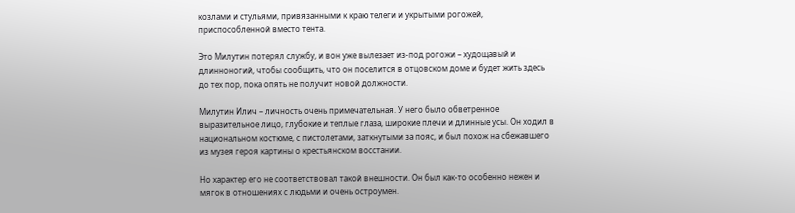козлами и стульями, привязанными к краю телеги и укрытыми рогожей, приспособленной вместо тента.

Это Милутин потерял службу, и вон уже вылезает из-под рогожи – худощавый и длинноногий, чтобы сообщить, что он поселится в отцовском доме и будет жить здесь до тех пор, пока опять не получит новой должности.

Милутин Илич – личность очень примечательная. У него было обветренное выразительное лицо, глубокие и теплые глаза, широкие плечи и длинные усы. Он ходил в национальном костюме, с пистолетами, заткнутыми за пояс, и был похож на сбежавшего из музея героя картины о крестьянском восстании.

Но характер его не соответствовал такой внешности. Он был как-то особенно нежен и мягок в отношениях с людьми и очень остроумен.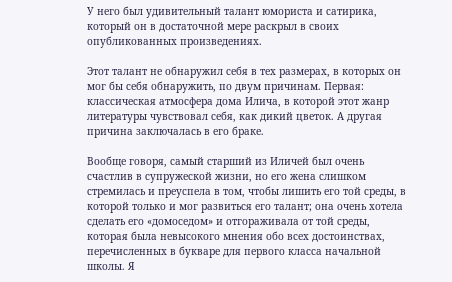У него был удивительный талант юмориста и сатирика, который он в достаточной мере раскрыл в своих опубликованных произведениях.

Этот талант не обнаружил себя в тех размерах, в которых он мог бы себя обнаружить, по двум причинам. Первая: классическая атмосфера дома Илича, в которой этот жанр литературы чувствовал себя, как дикий цветок. А другая причина заключалась в его браке.

Вообще говоря, самый старший из Иличей был очень счастлив в супружеской жизни, но его жена слишком стремилась и преуспела в том, чтобы лишить его той среды, в которой только и мог развиться его талант; она очень хотела сделать его «домоседом» и отгораживала от той среды, которая была невысокого мнения обо всех достоинствах, перечисленных в букваре для первого класса начальной школы. Я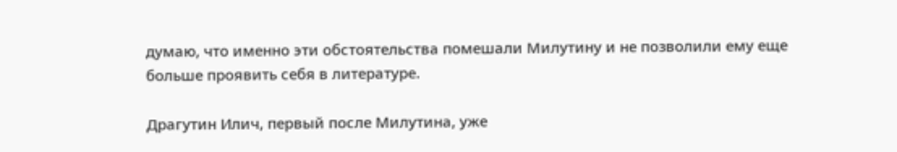думаю, что именно эти обстоятельства помешали Милутину и не позволили ему еще больше проявить себя в литературе.

Драгутин Илич, первый после Милутина, уже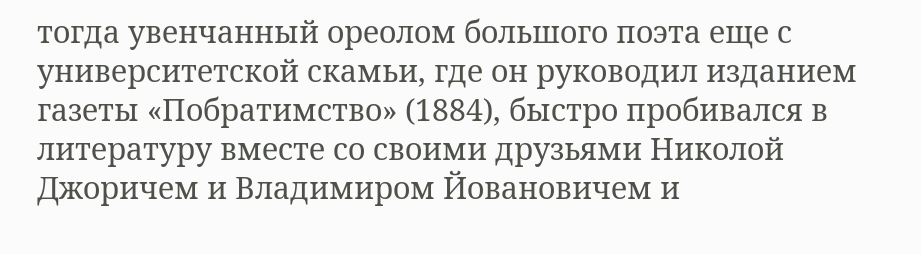тогда увенчанный ореолом большого поэта еще с университетской скамьи, где он руководил изданием газеты «Побратимство» (1884), быстро пробивался в литературу вместе со своими друзьями Николой Джоричем и Владимиром Йовановичем и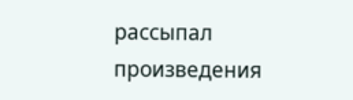рассыпал произведения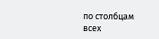по столбцам всех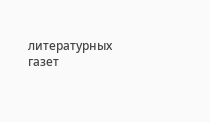литературных газет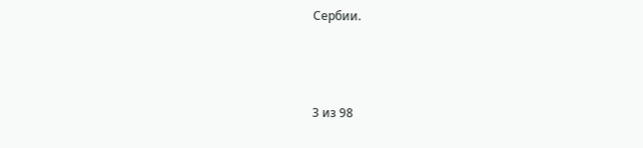Сербии.



3 из 98